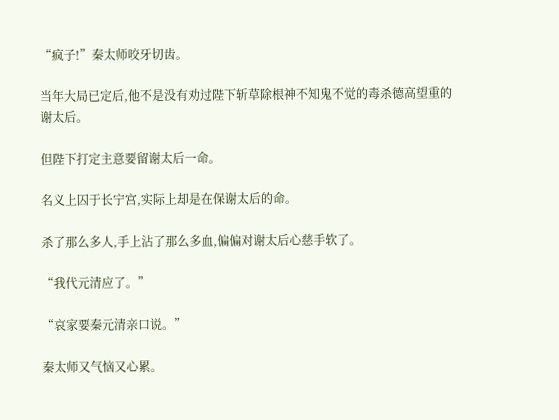“疯子!”秦太师咬牙切齿。

当年大局已定后,他不是没有劝过陛下斩草除根神不知鬼不觉的毒杀德高望重的谢太后。

但陛下打定主意要留谢太后一命。

名义上囚于长宁宫,实际上却是在保谢太后的命。

杀了那么多人,手上沾了那么多血,偏偏对谢太后心慈手软了。

“我代元清应了。”

“哀家要秦元清亲口说。”

秦太师又气恼又心累。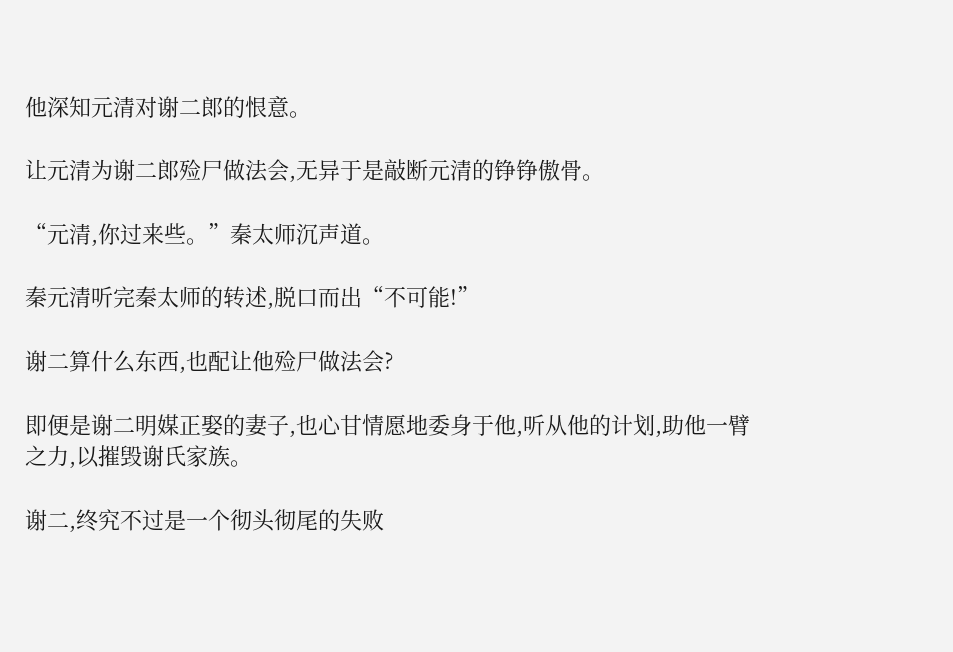他深知元清对谢二郎的恨意。

让元清为谢二郎殓尸做法会,无异于是敲断元清的铮铮傲骨。

“元清,你过来些。”秦太师沉声道。

秦元清听完秦太师的转述,脱口而出“不可能!”

谢二算什么东西,也配让他殓尸做法会?

即便是谢二明媒正娶的妻子,也心甘情愿地委身于他,听从他的计划,助他一臂之力,以摧毁谢氏家族。

谢二,终究不过是一个彻头彻尾的失败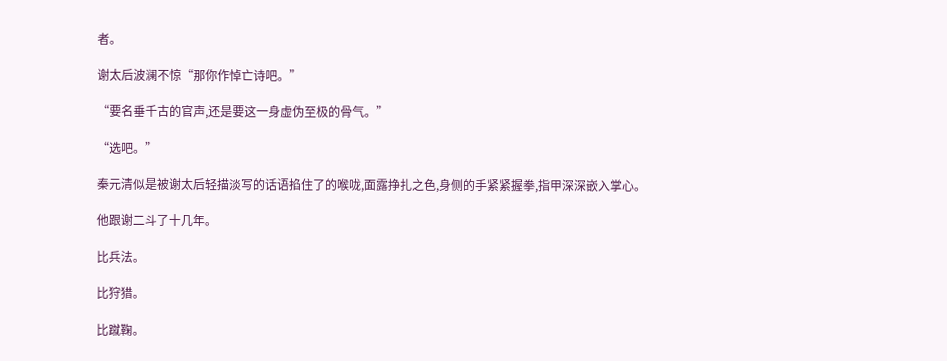者。

谢太后波澜不惊“那你作悼亡诗吧。”

“要名垂千古的官声,还是要这一身虚伪至极的骨气。”

“选吧。”

秦元清似是被谢太后轻描淡写的话语掐住了的喉咙,面露挣扎之色,身侧的手紧紧握拳,指甲深深嵌入掌心。

他跟谢二斗了十几年。

比兵法。

比狩猎。

比蹴鞠。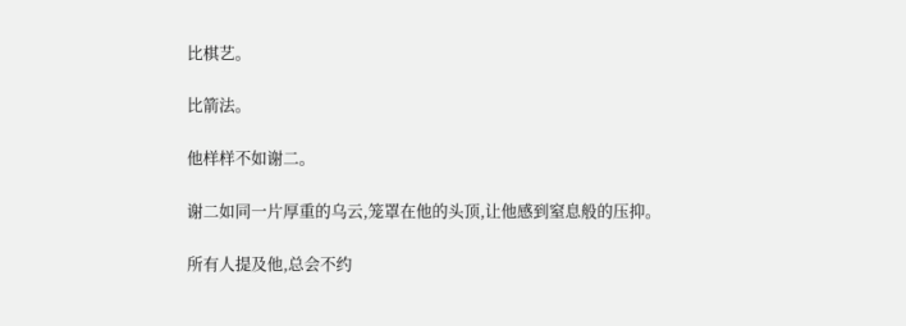比棋艺。

比箭法。

他样样不如谢二。

谢二如同一片厚重的乌云,笼罩在他的头顶,让他感到窒息般的压抑。

所有人提及他,总会不约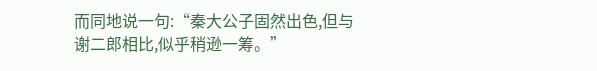而同地说一句:“秦大公子固然出色,但与谢二郎相比,似乎稍逊一筹。”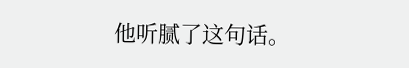他听腻了这句话。